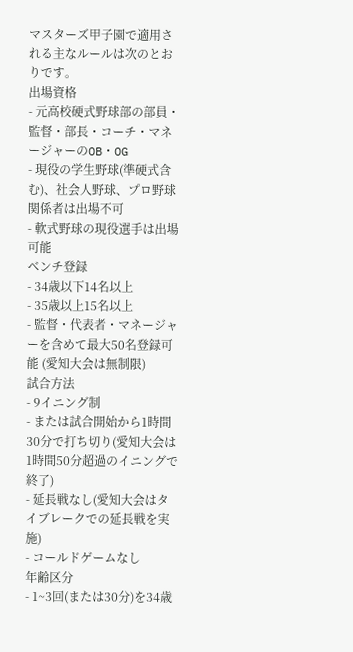マスターズ甲子園で適用される主なルールは次のとおりです。
出場資格
- 元高校硬式野球部の部員・監督・部長・コーチ・マネージャーのOB・OG
- 現役の学生野球(準硬式含む)、社会人野球、プロ野球関係者は出場不可
- 軟式野球の現役選手は出場可能
ベンチ登録
- 34歳以下14名以上
- 35歳以上15名以上
- 監督・代表者・マネージャーを含めて最大50名登録可能 (愛知大会は無制限)
試合方法
- 9イニング制
- または試合開始から1時間30分で打ち切り(愛知大会は1時間50分超過のイニングで終了)
- 延長戦なし(愛知大会はタイブレークでの延長戦を実施)
- コールドゲームなし
年齢区分
- 1~3回(または30分)を34歳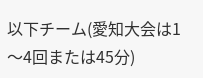以下チーム(愛知大会は1〜4回または45分)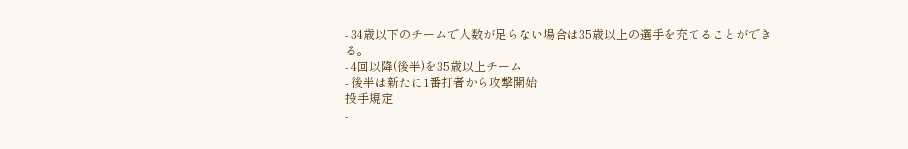- 34歳以下のチームで人数が足らない場合は35歳以上の選手を充てることができる。
- 4回以降(後半)を35歳以上チーム
- 後半は新たに1番打者から攻撃開始
投手規定
-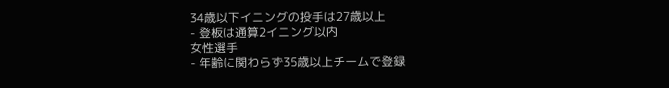34歳以下イニングの投手は27歳以上
- 登板は通算2イニング以内
女性選手
- 年齢に関わらず35歳以上チームで登録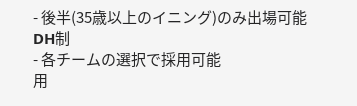- 後半(35歳以上のイニング)のみ出場可能
DH制
- 各チームの選択で採用可能
用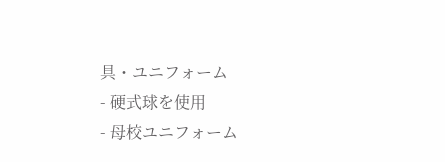具・ユニフォーム
- 硬式球を使用
- 母校ユニフォーム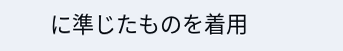に準じたものを着用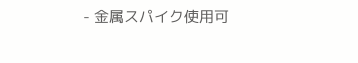- 金属スパイク使用可